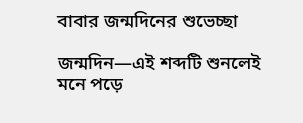বাবার জন্মদিনের শুভেচ্ছা

জন্মদিন—এই শব্দটি শুনলেই মনে পড়ে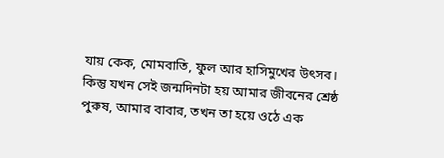যায় কেক, মোমবাতি, ফুল আর হাসিমুখের উৎসব। কিন্তু যখন সেই জন্মদিনটা হয় আমার জীবনের শ্রেষ্ঠ পুরুষ, আমার বাবা‌র, তখন তা হয়ে ওঠে এক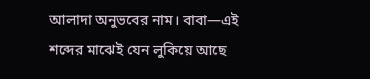আলাদা অনুভবের নাম। বাবা—এই শব্দের মাঝেই যেন লুকিয়ে আছে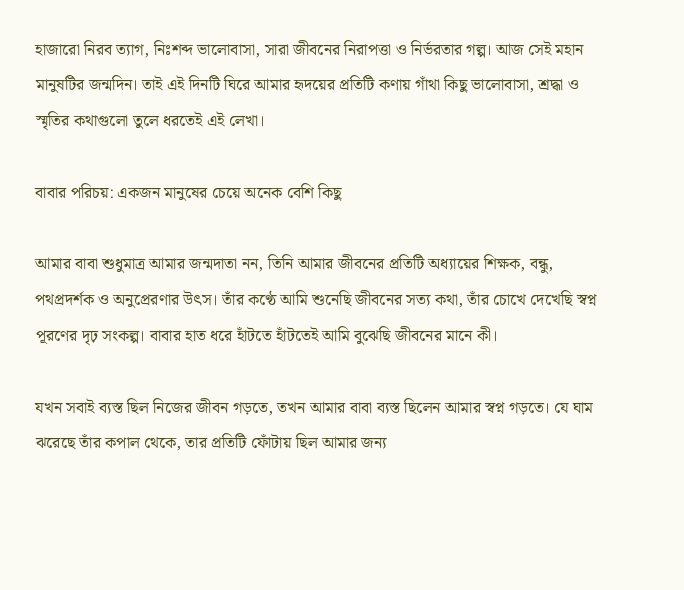হাজারো নিরব ত্যাগ, নিঃশব্দ ভালোবাসা, সারা জীবনের নিরাপত্তা ও নির্ভরতার গল্প। আজ সেই মহান মানুষটির জন্মদিন। তাই এই দিনটি ঘিরে আমার হৃদয়ের প্রতিটি কণায় গাঁথা কিছু ভালোবাসা, শ্রদ্ধা ও স্মৃতির কথাগুলো তুলে ধরতেই এই লেখা।

বাবার পরিচয়: একজন মানুষের চেয়ে অনেক বেশি কিছু

আমার বাবা শুধুমাত্র আমার জন্মদাতা নন, তিনি আমার জীবনের প্রতিটি অধ্যায়ের শিক্ষক, বন্ধু, পথপ্রদর্শক ও অনুপ্রেরণার উৎস। তাঁর কণ্ঠে আমি শুনেছি জীবনের সত্য কথা, তাঁর চোখে দেখেছি স্বপ্ন পূরণের দৃঢ় সংকল্প। বাবার হাত ধরে হাঁটতে হাঁটতেই আমি বুঝেছি জীবনের মানে কী।

যখন সবাই ব্যস্ত ছিল নিজের জীবন গড়তে, তখন আমার বাবা ব্যস্ত ছিলেন আমার স্বপ্ন গড়তে। যে ঘাম ঝরেছে তাঁর কপাল থেকে, তার প্রতিটি ফোঁটায় ছিল আমার জন্য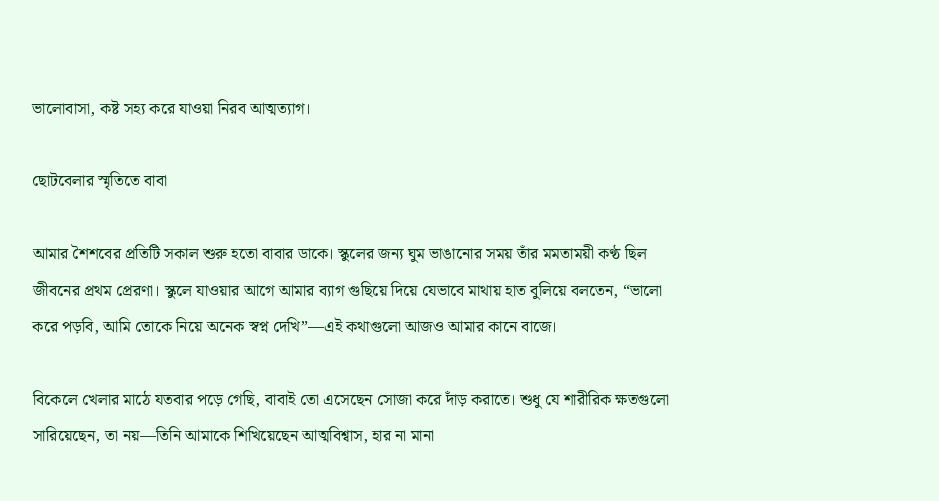ভালোবাসা, কষ্ট সহ্য করে যাওয়া নিরব আত্মত্যাগ।

ছোটবেলার স্মৃতিতে বাবা

আমার শৈশবের প্রতিটি সকাল শুরু হতো বাবার ডাকে। স্কুলের জন্য ঘুম ভাঙানোর সময় তাঁর মমতাময়ী কণ্ঠ ছিল জীবনের প্রথম প্রেরণা। স্কুলে যাওয়ার আগে আমার ব্যাগ গুছিয়ে দিয়ে যেভাবে মাথায় হাত বুলিয়ে বলতেন, “ভালো করে পড়বি, আমি তোকে নিয়ে অনেক স্বপ্ন দেখি”—এই কথাগুলো আজও আমার কানে বাজে।

বিকেলে খেলার মাঠে যতবার পড়ে গেছি, বাবাই তো এসেছেন সোজা করে দাঁড় করাতে। শুধু যে শারীরিক ক্ষতগুলো সারিয়েছেন, তা নয়—তিনি আমাকে শিখিয়েছেন আত্মবিশ্বাস, হার না মানা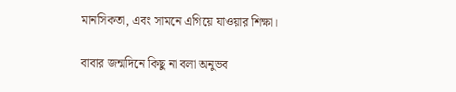মানসিকতা, এবং সামনে এগিয়ে যাওয়ার শিক্ষা।

বাবার জন্মদিনে কিছু না বলা অনুভব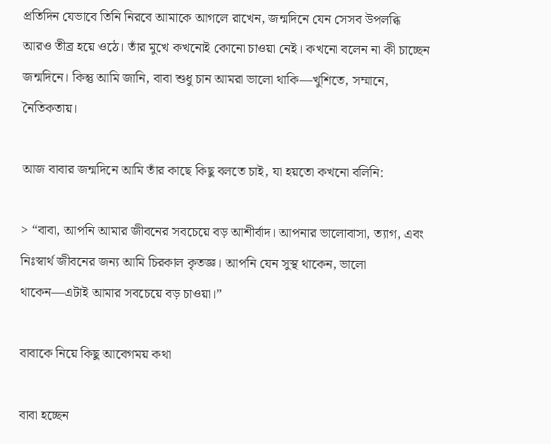প্রতিদিন যেভাবে তিনি নিরবে আমাকে আগলে রাখেন, জন্মদিনে যেন সেসব উপলব্ধি আরও তীব্র হয়ে ওঠে। তাঁর মুখে কখনোই কোনো চাওয়া নেই। কখনো বলেন না কী চাচ্ছেন জন্মদিনে। কিন্তু আমি জানি, বাবা শুধু চান আমরা ভালো থাকি—খুশিতে, সম্মানে, নৈতিকতায়।

আজ বাবার জন্মদিনে আমি তাঁর কাছে কিছু বলতে চাই, যা হয়তো কখনো বলিনি:

> “বাবা, আপনি আমার জীবনের সবচেয়ে বড় আশীর্বাদ। আপনার ভালোবাসা, ত্যাগ, এবং নিঃস্বার্থ জীবনের জন্য আমি চিরকাল কৃতজ্ঞ। আপনি যেন সুস্থ থাকেন, ভালো থাকেন—এটাই আমার সবচেয়ে বড় চাওয়া।”

বাবাকে নিয়ে কিছু আবেগময় কথা

বাবা হচ্ছেন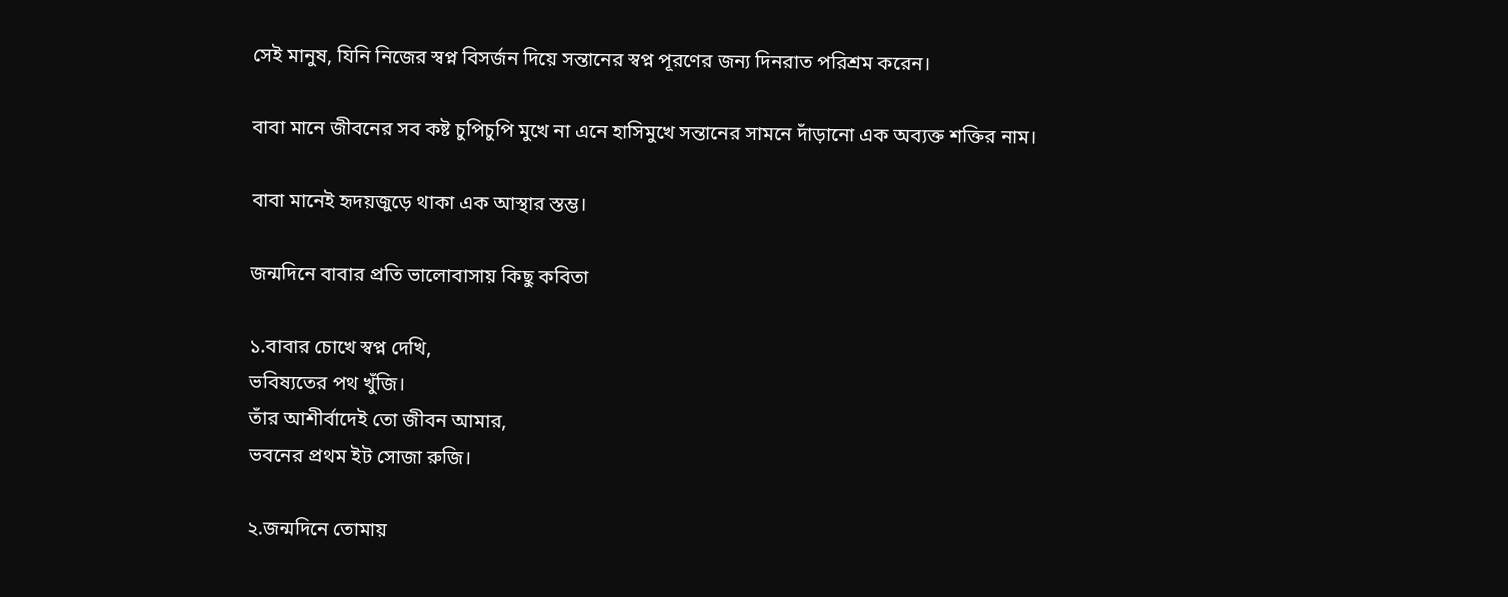সেই মানুষ, যিনি নিজের স্বপ্ন বিসর্জন দিয়ে সন্তানের স্বপ্ন পূরণের জন্য দিনরাত পরিশ্রম করেন।

বাবা মানে জীবনের সব কষ্ট চুপিচুপি মুখে না এনে হাসিমুখে সন্তানের সামনে দাঁড়ানো এক অব্যক্ত শক্তির নাম।

বাবা মানেই হৃদয়জুড়ে থাকা এক আস্থার স্তম্ভ।

জন্মদিনে বাবার প্রতি ভালোবাসায় কিছু কবিতা

১.বাবার চোখে স্বপ্ন দেখি,
ভবিষ্যতের পথ খুঁজি।
তাঁর আশীর্বাদেই তো জীবন আমার,
ভবনের প্রথম ইট সোজা রুজি।

২.জন্মদিনে তোমায়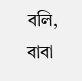বলি, বাবা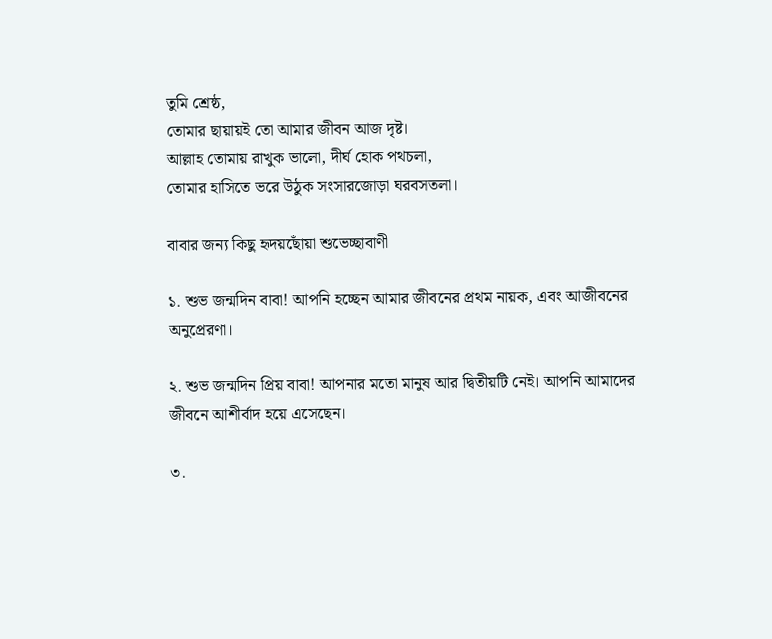তুমি শ্রেষ্ঠ,
তোমার ছায়ায়ই তো আমার জীবন আজ দৃষ্ট।
আল্লাহ তোমায় রাখুক ভালো, দীর্ঘ হোক পথচলা,
তোমার হাসিতে ভরে উঠুক সংসারজোড়া ঘরবসতলা।

বাবার জন্য কিছু হৃদয়ছোঁয়া শুভেচ্ছাবাণী

১. শুভ জন্মদিন বাবা! আপনি হচ্ছেন আমার জীবনের প্রথম নায়ক, এবং আজীবনের অনুপ্রেরণা।

২. শুভ জন্মদিন প্রিয় বাবা! আপনার মতো মানুষ আর দ্বিতীয়টি নেই। আপনি আমাদের জীবনে আশীর্বাদ হয়ে এসেছেন।

৩.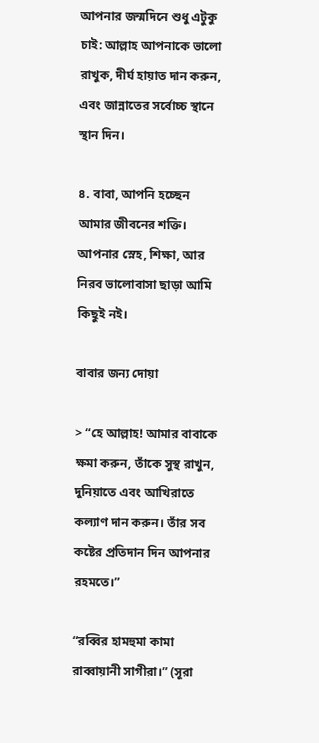আপনার জন্মদিনে শুধু এটুকু চাই: আল্লাহ আপনাকে ভালো রাখুক, দীর্ঘ হায়াত দান করুন, এবং জান্নাতের সর্বোচ্চ স্থানে স্থান দিন।

৪. বাবা, আপনি হচ্ছেন আমার জীবনের শক্তি। আপনার স্নেহ, শিক্ষা, আর নিরব ভালোবাসা ছাড়া আমি কিছুই নই।

বাবার জন্য দোয়া

> “হে আল্লাহ! আমার বাবাকে ক্ষমা করুন, তাঁকে সুস্থ রাখুন, দুনিয়াতে এবং আখিরাতে কল্যাণ দান করুন। তাঁর সব কষ্টের প্রতিদান দিন আপনার রহমতে।”

“রব্বির হামহুমা কামা রাব্বায়ানী সাগীরা।” (সূরা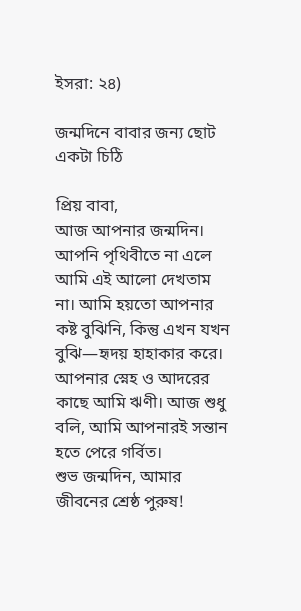ইসরা: ২৪)

জন্মদিনে বাবার জন্য ছোট একটা চিঠি

প্রিয় বাবা,
আজ আপনার জন্মদিন। আপনি পৃথিবীতে না এলে আমি এই আলো দেখতাম না। আমি হয়তো আপনার কষ্ট বুঝিনি, কিন্তু এখন যখন বুঝি—হৃদয় হাহাকার করে। আপনার স্নেহ ও আদরের কাছে আমি ঋণী। আজ শুধু বলি, আমি আপনারই সন্তান হতে পেরে গর্বিত।
শুভ জন্মদিন, আমার জীবনের শ্রেষ্ঠ পুরুষ!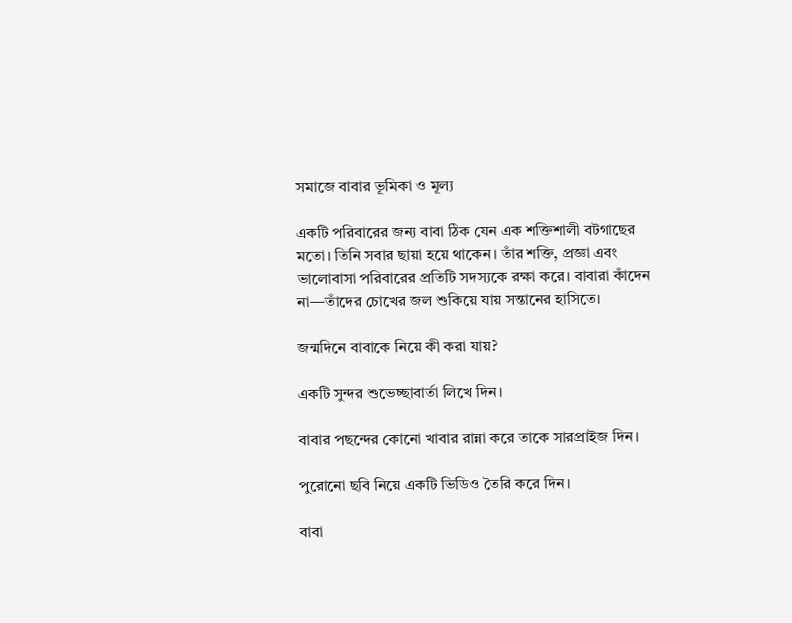সমাজে বাবার ভূমিকা ও মূল্য

একটি পরিবারের জন্য বাবা ঠিক যেন এক শক্তিশালী বটগাছের মতো। তিনি সবার ছায়া হয়ে থাকেন। তাঁর শক্তি, প্রজ্ঞা এবং ভালোবাসা পরিবারের প্রতিটি সদস্যকে রক্ষা করে। বাবারা কাঁদেন না—তাঁদের চোখের জল শুকিয়ে যায় সন্তানের হাসিতে।

জন্মদিনে বাবাকে নিয়ে কী করা যায়?

একটি সুন্দর শুভেচ্ছাবার্তা লিখে দিন।

বাবার পছন্দের কোনো খাবার রান্না করে তাকে সারপ্রাইজ দিন।

পুরোনো ছবি নিয়ে একটি ভিডিও তৈরি করে দিন।

বাবা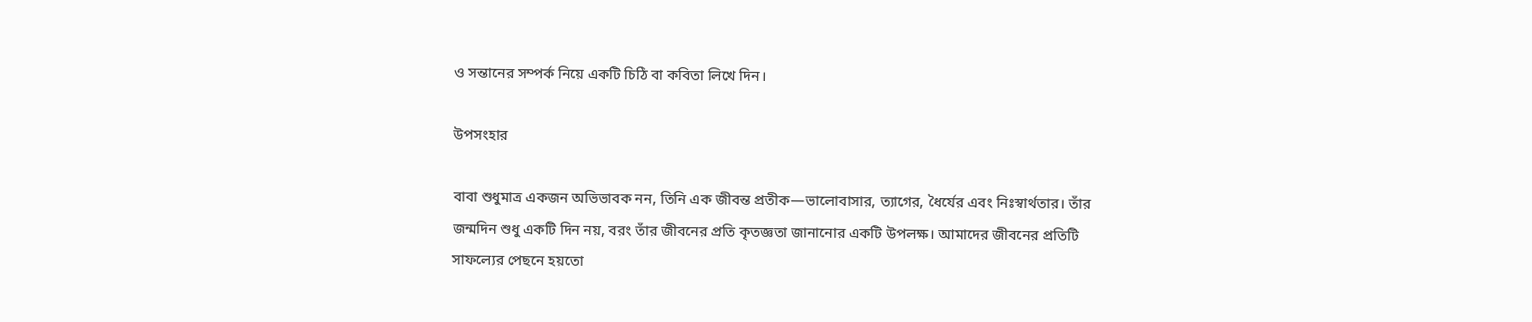ও সন্তানের সম্পর্ক নিয়ে একটি চিঠি বা কবিতা লিখে দিন।

উপসংহার

বাবা শুধুমাত্র একজন অভিভাবক নন, তিনি এক জীবন্ত প্রতীক—ভালোবাসার, ত্যাগের, ধৈর্যের এবং নিঃস্বার্থতার। তাঁর জন্মদিন শুধু একটি দিন নয়, বরং তাঁর জীবনের প্রতি কৃতজ্ঞতা জানানোর একটি উপলক্ষ। আমাদের জীবনের প্রতিটি সাফল্যের পেছনে হয়তো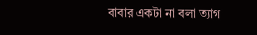বাবার একটা না বলা ত্যাগ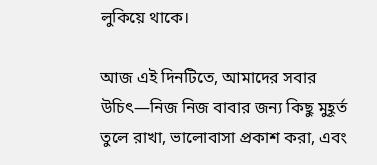লুকিয়ে থাকে।

আজ এই দিনটিতে, আমাদের সবার উচিৎ—নিজ নিজ বাবার জন্য কিছু মুহূর্ত তুলে রাখা, ভালোবাসা প্রকাশ করা, এবং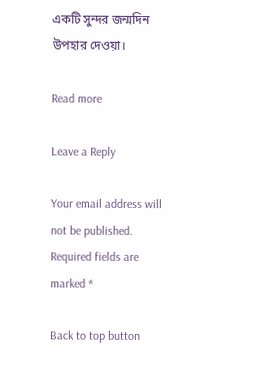একটি সুন্দর জন্মদিন উপহার দেওয়া।

Read more

Leave a Reply

Your email address will not be published. Required fields are marked *

Back to top button